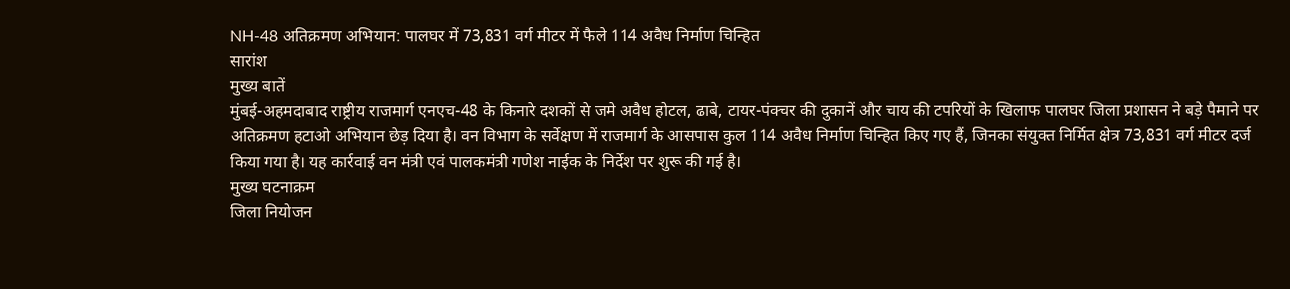NH-48 अतिक्रमण अभियान: पालघर में 73,831 वर्ग मीटर में फैले 114 अवैध निर्माण चिन्हित
सारांश
मुख्य बातें
मुंबई-अहमदाबाद राष्ट्रीय राजमार्ग एनएच-48 के किनारे दशकों से जमे अवैध होटल, ढाबे, टायर-पंक्चर की दुकानें और चाय की टपरियों के खिलाफ पालघर जिला प्रशासन ने बड़े पैमाने पर अतिक्रमण हटाओ अभियान छेड़ दिया है। वन विभाग के सर्वेक्षण में राजमार्ग के आसपास कुल 114 अवैध निर्माण चिन्हित किए गए हैं, जिनका संयुक्त निर्मित क्षेत्र 73,831 वर्ग मीटर दर्ज किया गया है। यह कार्रवाई वन मंत्री एवं पालकमंत्री गणेश नाईक के निर्देश पर शुरू की गई है।
मुख्य घटनाक्रम
जिला नियोजन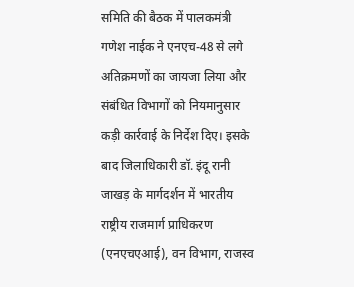समिति की बैठक में पालकमंत्री गणेश नाईक ने एनएच-48 से लगे अतिक्रमणों का जायजा लिया और संबंधित विभागों को नियमानुसार कड़ी कार्रवाई के निर्देश दिए। इसके बाद जिलाधिकारी डॉ. इंदू रानी जाखड़ के मार्गदर्शन में भारतीय राष्ट्रीय राजमार्ग प्राधिकरण (एनएचएआई), वन विभाग, राजस्व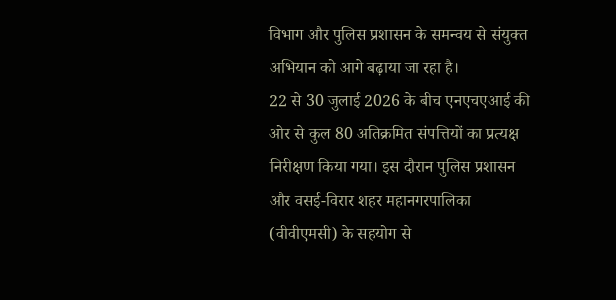विभाग और पुलिस प्रशासन के समन्वय से संयुक्त अभियान को आगे बढ़ाया जा रहा है।
22 से 30 जुलाई 2026 के बीच एनएचएआई की ओर से कुल 80 अतिक्रमित संपत्तियों का प्रत्यक्ष निरीक्षण किया गया। इस दौरान पुलिस प्रशासन और वसई-विरार शहर महानगरपालिका (वीवीएमसी) के सहयोग से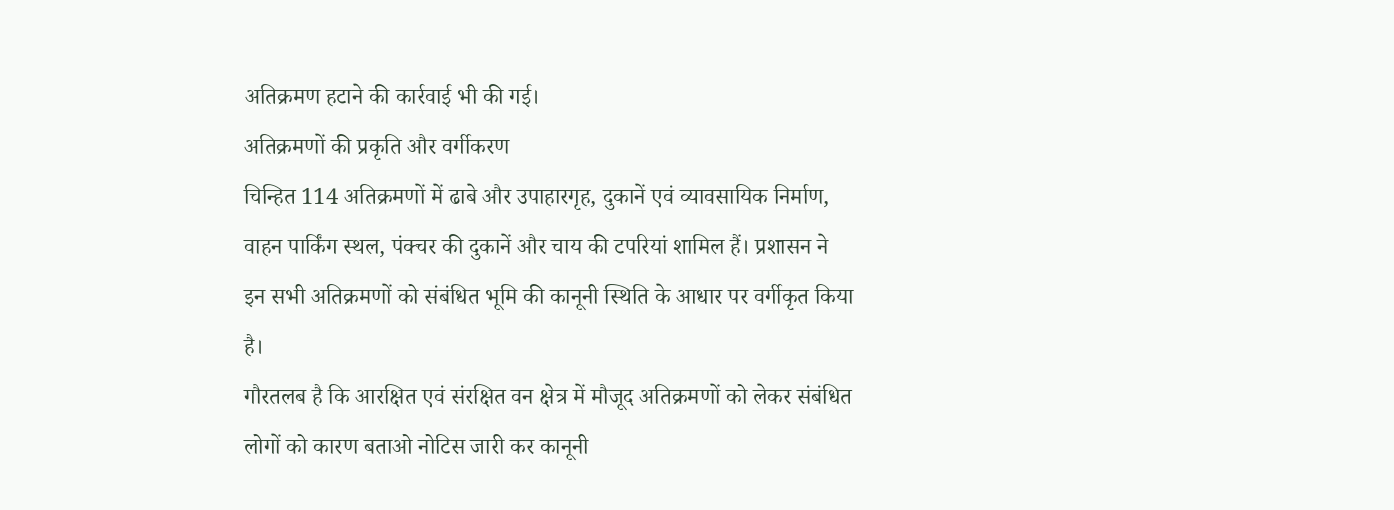अतिक्रमण हटाने की कार्रवाई भी की गई।
अतिक्रमणों की प्रकृति और वर्गीकरण
चिन्हित 114 अतिक्रमणों में ढाबे और उपाहारगृह, दुकानें एवं व्यावसायिक निर्माण, वाहन पार्किंग स्थल, पंक्चर की दुकानें और चाय की टपरियां शामिल हैं। प्रशासन ने इन सभी अतिक्रमणों को संबंधित भूमि की कानूनी स्थिति के आधार पर वर्गीकृत किया है।
गौरतलब है कि आरक्षित एवं संरक्षित वन क्षेत्र में मौजूद अतिक्रमणों को लेकर संबंधित लोगों को कारण बताओ नोटिस जारी कर कानूनी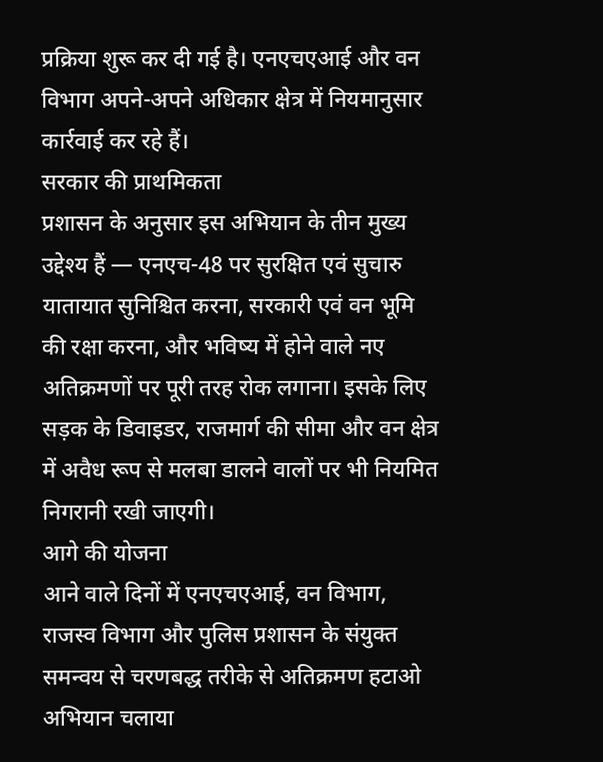प्रक्रिया शुरू कर दी गई है। एनएचएआई और वन विभाग अपने-अपने अधिकार क्षेत्र में नियमानुसार कार्रवाई कर रहे हैं।
सरकार की प्राथमिकता
प्रशासन के अनुसार इस अभियान के तीन मुख्य उद्देश्य हैं — एनएच-48 पर सुरक्षित एवं सुचारु यातायात सुनिश्चित करना, सरकारी एवं वन भूमि की रक्षा करना, और भविष्य में होने वाले नए अतिक्रमणों पर पूरी तरह रोक लगाना। इसके लिए सड़क के डिवाइडर, राजमार्ग की सीमा और वन क्षेत्र में अवैध रूप से मलबा डालने वालों पर भी नियमित निगरानी रखी जाएगी।
आगे की योजना
आने वाले दिनों में एनएचएआई, वन विभाग, राजस्व विभाग और पुलिस प्रशासन के संयुक्त समन्वय से चरणबद्ध तरीके से अतिक्रमण हटाओ अभियान चलाया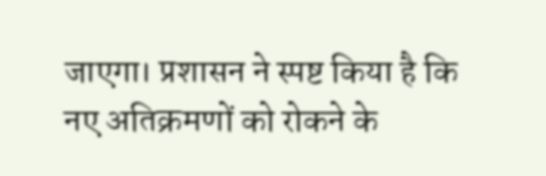जाएगा। प्रशासन ने स्पष्ट किया है कि नए अतिक्रमणों को रोकने के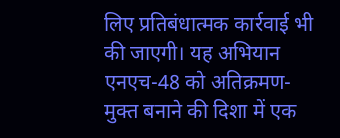लिए प्रतिबंधात्मक कार्रवाई भी की जाएगी। यह अभियान एनएच-48 को अतिक्रमण-मुक्त बनाने की दिशा में एक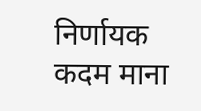निर्णायक कदम माना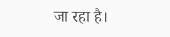जा रहा है।